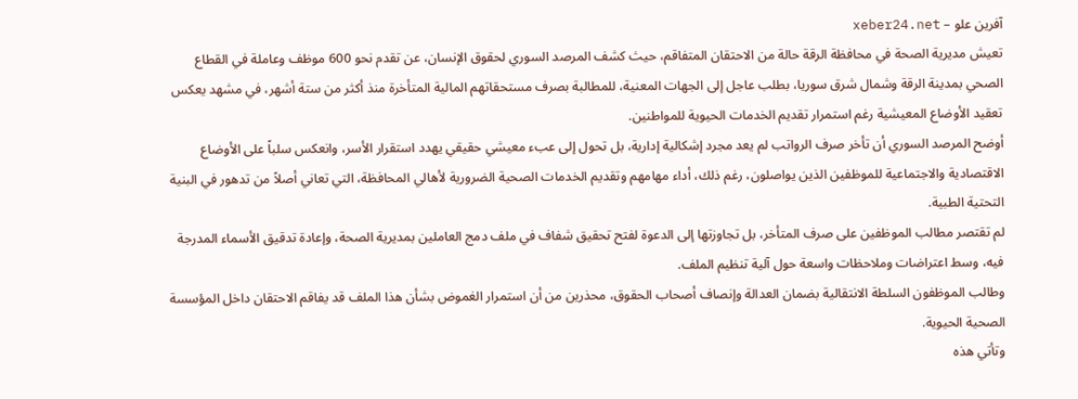آفرين علو – xeber24.net
تعيش مديرية الصحة في محافظة الرقة حالة من الاحتقان المتفاقم، حيث كشف المرصد السوري لحقوق الإنسان، عن تقدم نحو 600 موظف وعاملة في القطاع الصحي بمدينة الرقة وشمال شرق سوريا، بطلب عاجل إلى الجهات المعنية، للمطالبة بصرف مستحقاتهم المالية المتأخرة منذ أكثر من ستة أشهر، في مشهد يعكس تعقيد الأوضاع المعيشية رغم استمرار تقديم الخدمات الحيوية للمواطنين.
أوضح المرصد السوري أن تأخر صرف الرواتب لم يعد مجرد إشكالية إدارية، بل تحول إلى عبء معيشي حقيقي يهدد استقرار الأسر، وانعكس سلباً على الأوضاع الاقتصادية والاجتماعية للموظفين الذين يواصلون، رغم ذلك، أداء مهامهم وتقديم الخدمات الصحية الضرورية لأهالي المحافظة، التي تعاني أصلاً من تدهور في البنية التحتية الطبية.
لم تقتصر مطالب الموظفين على صرف المتأخر، بل تجاوزتها إلى الدعوة لفتح تحقيق شفاف في ملف دمج العاملين بمديرية الصحة، وإعادة تدقيق الأسماء المدرجة فيه، وسط اعتراضات وملاحظات واسعة حول آلية تنظيم الملف.
وطالب الموظفون السلطة الانتقالية بضمان العدالة وإنصاف أصحاب الحقوق، محذرين من أن استمرار الغموض بشأن هذا الملف قد يفاقم الاحتقان داخل المؤسسة الصحية الحيوية.
وتأتي هذه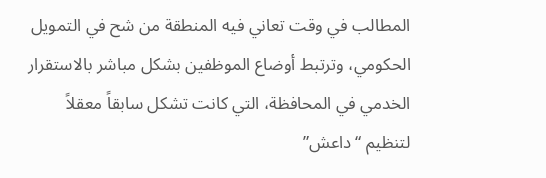المطالب في وقت تعاني فيه المنطقة من شح في التمويل الحكومي، وترتبط أوضاع الموظفين بشكل مباشر بالاستقرار الخدمي في المحافظة، التي كانت تشكل سابقاً معقلاً لتنظيم “داعش”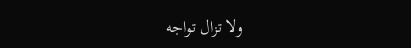ولا تزال تواجه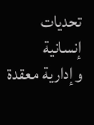تحديات إنسانية وإدارية معقدة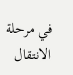في مرحلة الانتقال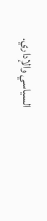السياسي والإداري.